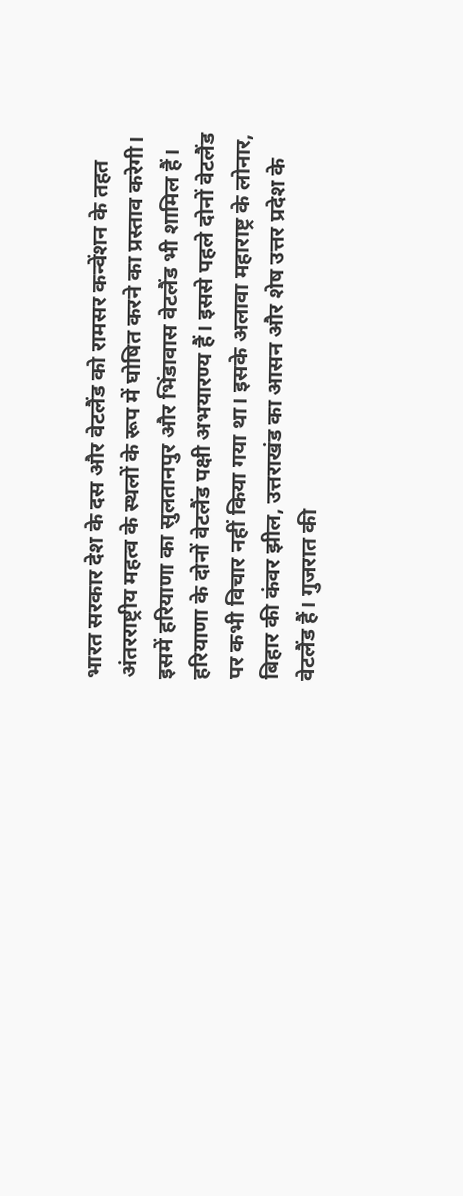भारत सरकार देश के दस और वेटलैंड को रामसर कन्वेंशन के तहत अंतरराष्ट्रीय महत्व के स्थलों के रूप में घोषित करने का प्रस्ताव करेगी। इसमें हरियाणा का सुलतानपुर और भिंडावास वेटलैंड भी शामिल हैं।
हरियाणा के दोनों वेटलैंड पक्षी अभयारण्य हैं। इससे पहले दोनों वेटलैंड पर कभी विचार नहीं किया गया था। इसके अलावा महाराष्ट्र के लोनार, बिहार की कंवर झील, उत्तराखंड का आसन और शेष उत्तर प्रदेश के वेटलैंड हैं। गुजरात की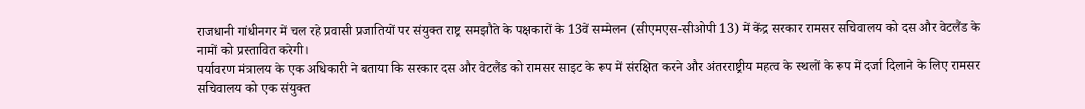राजधानी गांधीनगर में चल रहे प्रवासी प्रजातियों पर संयुक्त राष्ट्र समझौते के पक्षकारों के 13वें सम्मेलन (सीएमएस-सीओपी 13) में केंद्र सरकार रामसर सचिवालय को दस और वेटलैंड के नामों को प्रस्तावित करेगी।
पर्यावरण मंत्रालय के एक अधिकारी ने बताया कि सरकार दस और वेटलैंड को रामसर साइट के रूप में संरक्षित करने और अंतरराष्ट्रीय महत्व के स्थलों के रूप में दर्जा दिलाने के लिए रामसर सचिवालय को एक संयुक्त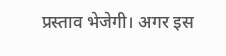प्रस्ताव भेजेगी। अगर इस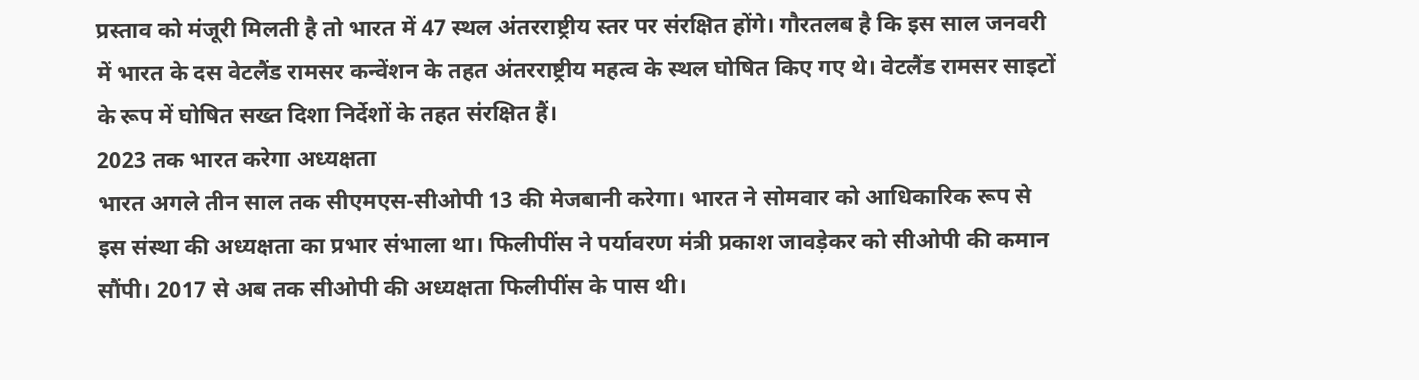प्रस्ताव को मंजूरी मिलती है तो भारत में 47 स्थल अंतरराष्ट्रीय स्तर पर संरक्षित होंगे। गौरतलब है कि इस साल जनवरी में भारत के दस वेटलैंड रामसर कन्वेंशन के तहत अंतरराष्ट्रीय महत्व के स्थल घोषित किए गए थे। वेटलैंड रामसर साइटों के रूप में घोषित सख्त दिशा निर्देशों के तहत संरक्षित हैं।
2023 तक भारत करेगा अध्यक्षता
भारत अगले तीन साल तक सीएमएस-सीओपी 13 की मेजबानी करेगा। भारत ने सोमवार को आधिकारिक रूप से इस संस्था की अध्यक्षता का प्रभार संभाला था। फिलीपींस ने पर्यावरण मंत्री प्रकाश जावड़ेकर को सीओपी की कमान सौंपी। 2017 से अब तक सीओपी की अध्यक्षता फिलीपींस के पास थी।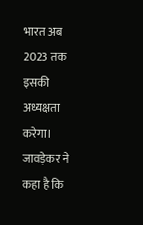भारत अब 2023 तक इसकी अध्यक्षता करेगा। जावड़ेकर ने कहा है कि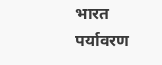भारत पर्यावरण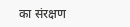का संरक्षण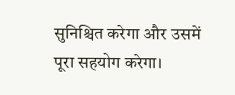सुनिश्चित करेगा और उसमें पूरा सहयोग करेगा।